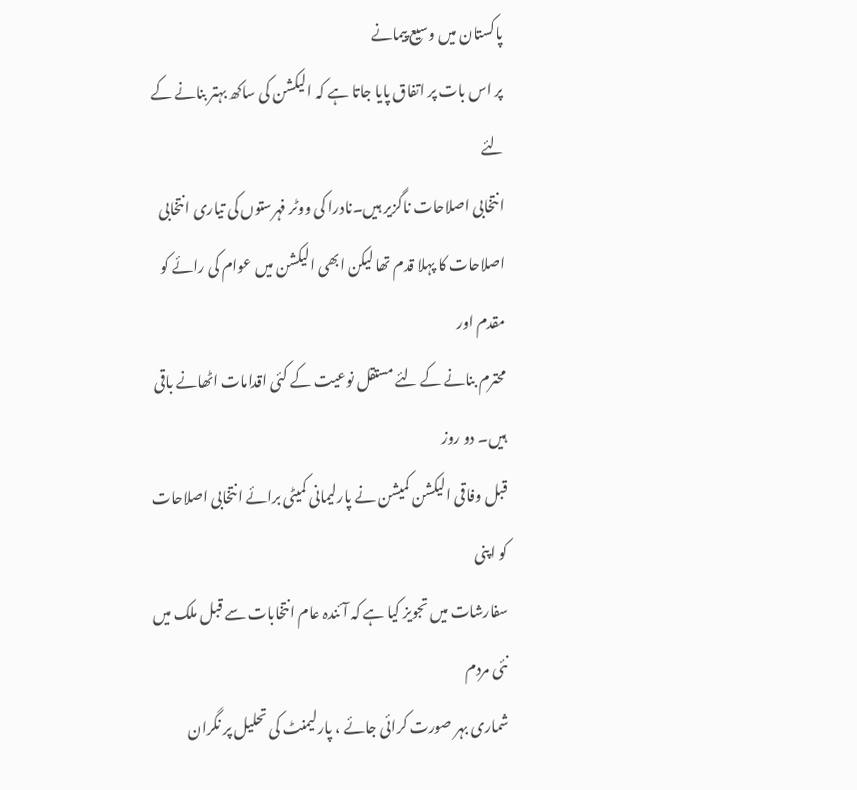پاکستان میں وسیع پیمانے
پر اس بات پر اتفاق پایا جاتا ہے کہ الیکشن کی ساکھ بہتر بنانے کے لئے
انتخابی اصلاحات ناگزیر ہیں۔نادرا کی ووٹر فہرستوں کی تیاری انتخابی
اصلاحات کا پہلا قدم تھا لیکن ابھی الیکشن میں عوام کی رائے کو مقدم اور
محترم بنانے کے لئے مستقل نوعیت کے کئی اقدامات اٹھانے باقی ہیں۔ دو روز
قبل وفاقی الیکشن کمیشن نے پارلیمانی کمیٹی برائے انتخابی اصلاحات کو اپنی
سفارشات میں تجویز کیا ہے کہ آئندہ عام انتخابات سے قبل ملک میں نئی مردم
شماری بہر صورت کرائی جائے ، پارلیمنٹ کی تحلیل پر نگران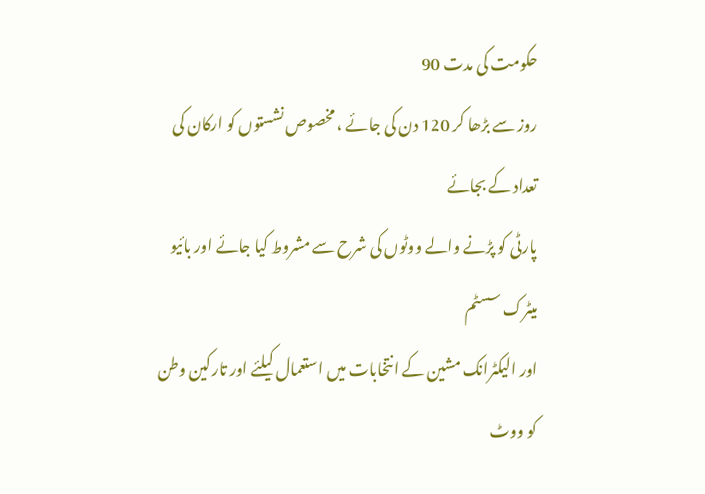حکومت کی مدت 90
روز سے بڑھا کر 120 دن کی جائے ، مخصوص نشستوں کو ارکان کی تعداد کے بجائے
پارٹی کو پڑنے والے ووٹوں کی شرح سے مشروط کیا جائے اور بائیو میٹرک سسٹم
اور الیکٹرانک مشین کے انتخابات میں استعمال کیلئے اور تارکین وطن کو ووٹ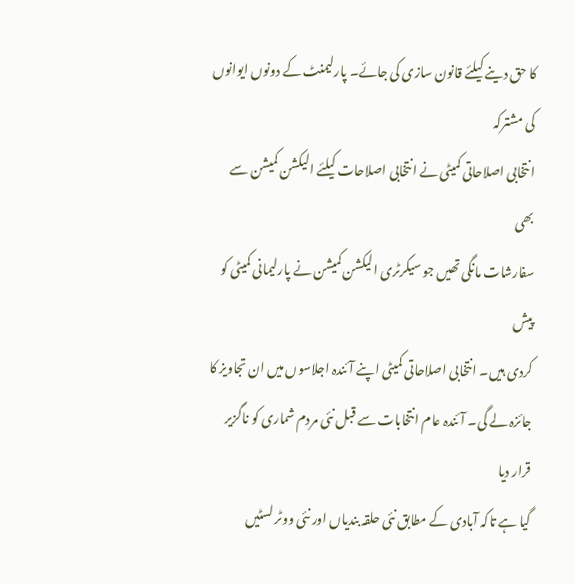کا حق دینے کیلئے قانون سازی کی جائے۔ پارلیمنٹ کے دونوں ایوانوں کی مشترکہ
انتخابی اصلاحاتی کمیٹی نے انتخابی اصلاحات کیلئے الیکشن کمیشن سے بھی
سفارشات مانگی تھیں جو سیکرٹری الیکشن کمیشن نے پارلیمانی کمیٹی کو پیش
کردی ہیں۔ انتخابی اصلاحاتی کمیٹی اپنے آئندہ اجلاسوں میں ان تجاویز کا
جائزہ لے گی۔ آئندہ عام انتخابات سے قبل نئی مردم شماری کو ناگزیر قرار دیا
گیا ہے تاکہ آبادی کے مطابق نئی حلقہ بندیاں اور نئی ووٹر لسٹیں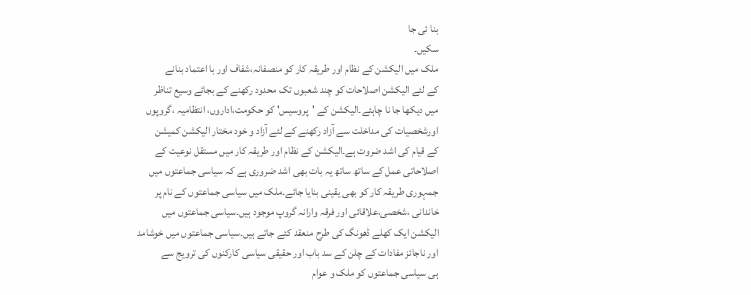بنا ئی جا
سکیں۔
ملک میں الیکشن کے نظام اور طریقہ کار کو منصفانہ،شفاف اور با اعتماد بنانے
کے لئے الیکشن اصلاحات کو چند شعبوں تک محدود رکھنے کے بجائے وسیع تناظر
میں دیکھا جا نا چاہئے۔الیکشن کے 'پروسیس' کو حکومت،اداروں، انتظامیہ ،گروپوں
اورشخصیات کی مداخلت سے آزاد رکھنے کے لئے آزاد و خود مختار الیکشن کمیشن
کے قیام کی اشد ضروت ہے۔الیکشن کے نظام اور طریقہ کار میں مستقل نوعیت کے
اصلاحاتی عمل کے ساتھ ساتھ یہ بات بھی اشد ضروری ہے کہ سیاسی جماعتوں میں
جمہوری طریقہ کار کو بھی یقینی بنایا جائے۔ملک میں سیاسی جماعتوں کے نام پر
خاندانی ،شخصی،علاقائی اور فرقہ وارانہ گروپ موجود ہیں۔سیاسی جماعتوں میں
الیکشن ایک کھلے ڈھونگ کی طرح منعقد کئے جاتے ہیں۔سیاسی جماعتوں میں خوشامد
اور ناجائز مفادات کے چلن کے سد باب اور حقیقی سیاسی کارکنوں کی ترویج سے
ہی سیاسی جماعتوں کو ملک و عوام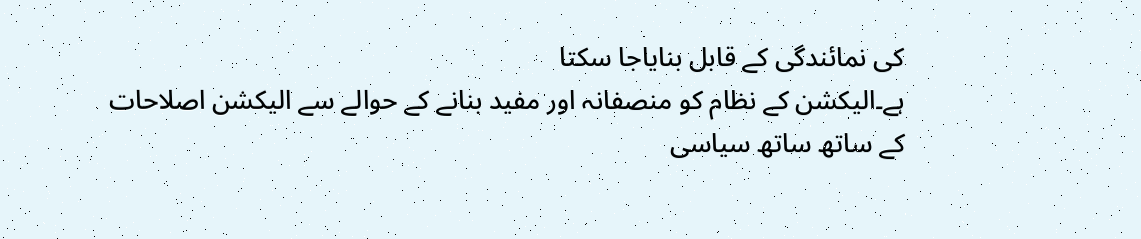کی نمائندگی کے قابل بنایاجا سکتا
ہے۔الیکشن کے نظام کو منصفانہ اور مفید بنانے کے حوالے سے الیکشن اصلاحات
کے ساتھ ساتھ سیاسی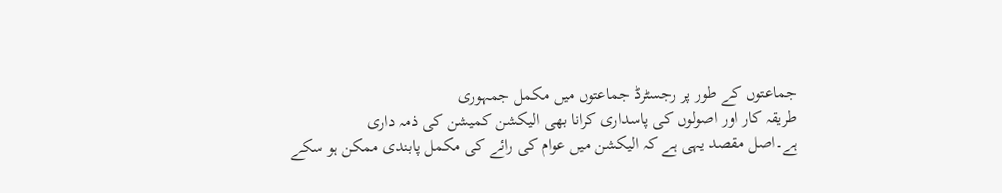جماعتوں کے طور پر رجسٹرڈ جماعتوں میں مکمل جمہوری
طریقہ کار اور اصولوں کی پاسداری کرانا بھی الیکشن کمیشن کی ذمہ داری
ہے۔اصل مقصد یہی ہے کہ الیکشن میں عوام کی رائے کی مکمل پابندی ممکن ہو سکے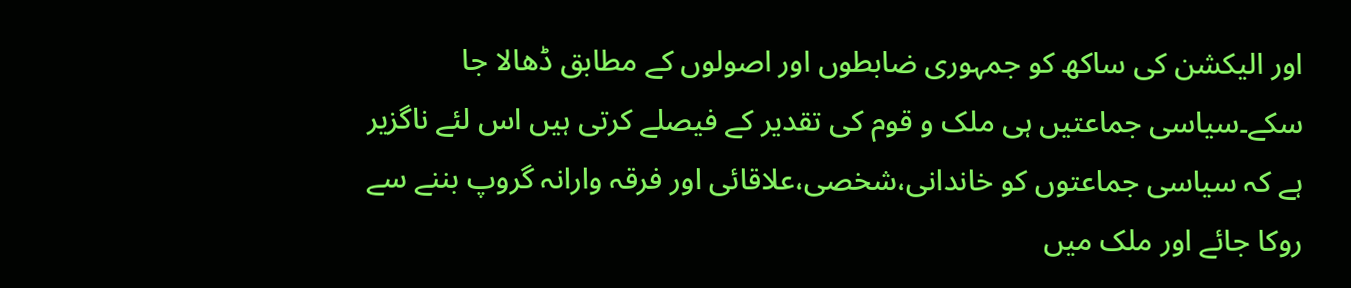اور الیکشن کی ساکھ کو جمہوری ضابطوں اور اصولوں کے مطابق ڈھالا جا
سکے۔سیاسی جماعتیں ہی ملک و قوم کی تقدیر کے فیصلے کرتی ہیں اس لئے ناگزیر
ہے کہ سیاسی جماعتوں کو خاندانی،شخصی،علاقائی اور فرقہ وارانہ گروپ بننے سے
روکا جائے اور ملک میں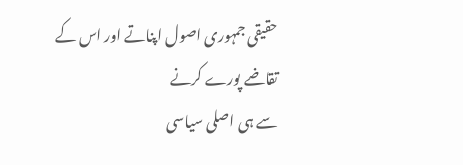حقیقی جمہوری اصول اپناتے اور اس کے تقاضے پورے کرنے
سے ہی اصلی سیاسی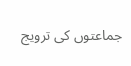جماعتوں کی ترویج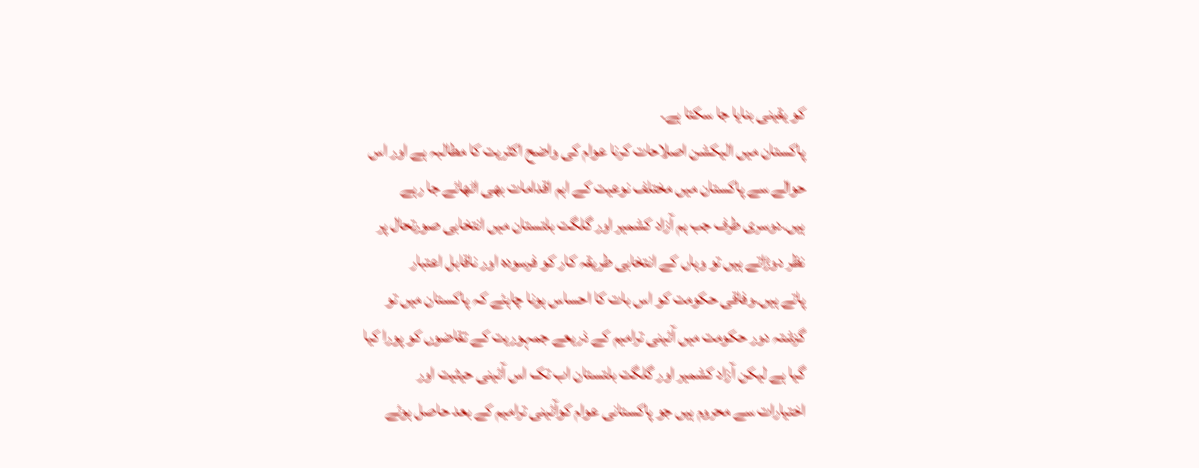کو یقینی بنایا جا سکتا ہے۔
پاکستان میں الیکشن اصلاحات کرنا عوام کی واضح اکثریت کا مطالبہ ہے اور اس
حوالے سے پاکستان میں مختلف نوعیت کے اہم اقدامات بھی اٹھائے جا رہے
ہیں۔دوسری طرف جب ہم آزاد کشمیر اور گلگت بلتستان میں انتخابی صورتحال پر
نظر دوڑاتے ہیں تو وہاں کے انتخابی طریقہ کار کو فرسودہ اور ناقابل اعتبار
پاتے ہیں۔وفاقی حکومت کو اس بات کا احساس ہونا چاہئے کہ پاکستان میں تو
گزشتہ دور حکومت میں آئینی ترامیم کے ذریعے جمہوریت کے تقاضوں کو پورا کیا
گیا ہے لیکن آزاد کشمیر اور گلگت بلتستان اب تک اس آئینی حیثیت اور
اختیارات سے محروم ہیں جو پاکستانی عوام کوآئینی ترامیم کے بعد حاصل ہوئے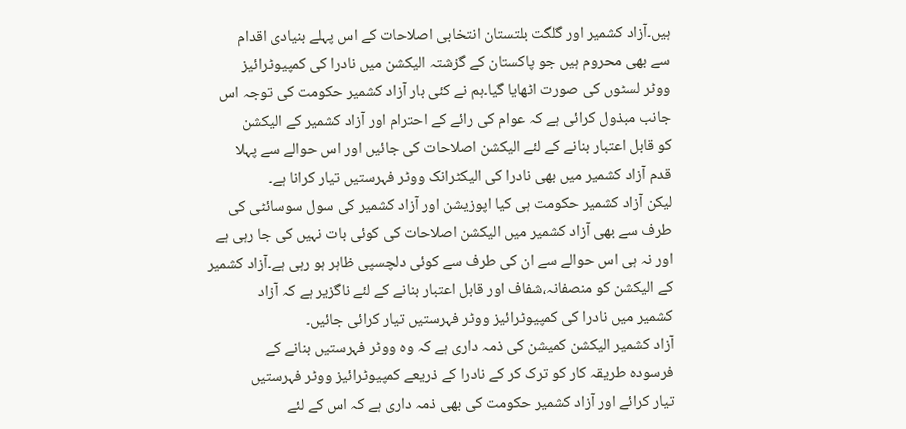ہیں۔آزاد کشمیر اور گلگت بلتستان انتخابی اصلاحات کے اس پہلے بنیادی اقدام
سے بھی محروم ہیں جو پاکستان کے گزشتہ الیکشن میں نادرا کی کمپیوٹرائیز
ووٹر لسٹوں کی صورت اٹھایا گیا۔ہم نے کئی بار آزاد کشمیر حکومت کی توجہ اس
جانب مبذول کرائی ہے کہ عوام کی رائے کے احترام اور آزاد کشمیر کے الیکشن
کو قابل اعتبار بنانے کے لئے الیکشن اصلاحات کی جائیں اور اس حوالے سے پہلا
قدم آزاد کشمیر میں بھی نادرا کی الیکٹرانک ووٹر فہرستیں تیار کرانا ہے۔
لیکن آزاد کشمیر حکومت ہی کیا اپوزیشن اور آزاد کشمیر کی سول سوسائٹی کی
طرف سے بھی آزاد کشمیر میں الیکشن اصلاحات کی کوئی بات نہیں کی جا رہی ہے
اور نہ ہی اس حوالے سے ان کی طرف سے کوئی دلچسپی ظاہر ہو رہی ہے۔آزاد کشمیر
کے الیکشن کو منصفانہ،شفاف اور قابل اعتبار بنانے کے لئے ناگزیر ہے کہ آزاد
کشمیر میں نادرا کی کمپیوٹرائیز ووٹر فہرستیں تیار کرائی جائیں۔
آزاد کشمیر الیکشن کمیشن کی ذمہ داری ہے کہ وہ ووٹر فہرستیں بنانے کے
فرسودہ طریقہ کار کو ترک کر کے نادرا کے ذریعے کمپیوٹرائیز ووٹر فہرستیں
تیار کرائے اور آزاد کشمیر حکومت کی بھی ذمہ داری ہے کہ اس کے لئے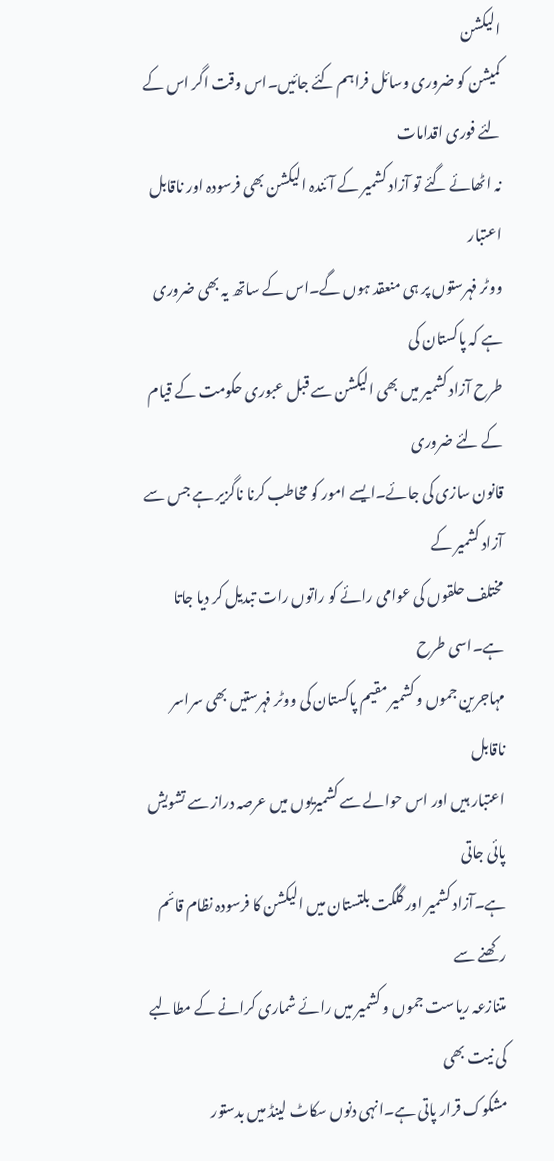الیکشن
کمیشن کو ضروری وسائل فراہم کئے جائیں۔اس وقت اگر اس کے لئے فوری اقدامات
نہ اٹھائے گئے تو آزاد کشمیر کے آئندہ الیکشن بھی فرسودہ اور ناقابل اعتبار
ووٹر فہرستوں پر ہی منعقد ہوں گے۔اس کے ساتھ یہ بھی ضروری ہے کہ پاکستان کی
طرح آزاد کشمیر میں بھی الیکشن سے قبل عبوری حکومت کے قیام کے لئے ضروری
قانون سازی کی جائے۔ایسے امور کو مخاطب کرنا ناگزیر ہے جس سے آزاد کشمیر کے
مختلف حلقوں کی عوامی رائے کو راتوں رات تبدیل کر دیا جاتا ہے۔اسی طرح
مہاجرین جموں و کشمیر مقیم پاکستان کی ووٹر فہرستیں بھی سراسر ناقابل
اعتبار ہیں اور اس حوالے سے کشمیریوں میں عرصہ دراز سے تشویش پائی جاتی
ہے۔آزاد کشمیر اور گلگت بلتستان میں الیکشن کا فرسودہ نظام قائم رکھنے سے
متنازعہ ریاست جموں و کشمیر میں رائے شماری کرانے کے مطالبے کی نیت بھی
مشکوک قرار پاتی ہے۔انہی دنوں سکاٹ لینڈ میں بدستور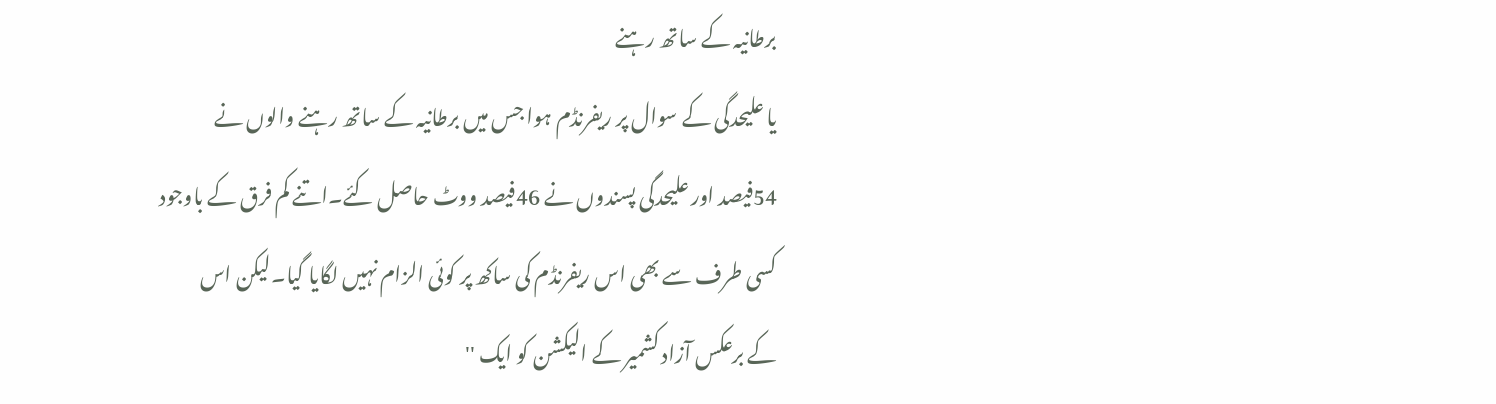برطانیہ کے ساتھ رہنے
یا علیحدگی کے سوال پر ریفرنڈم ہوا جس میں برطانیہ کے ساتھ رہنے والوں نے
54فیصد اور علیحدگی پسندوں نے 46فیصد ووٹ حاصل کئے۔اتنے کم فرق کے باوجود
کسی طرف سے بھی اس ریفرنڈم کی ساکھ پر کوئی الزام نہیں لگایا گیا۔لیکن اس
کے برعکس آزاد کشمیر کے الیکشن کو ایک ''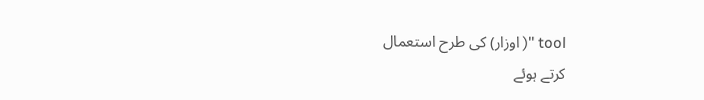tool ''( اوزار) کی طرح استعمال
کرتے ہوئے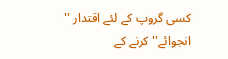کسی گروپ کے لئے اقتدار '' انجوائے'' کرنے کے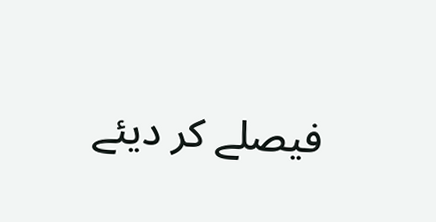فیصلے کر دیئے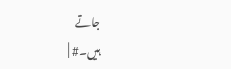جاتے
ہیں۔# |